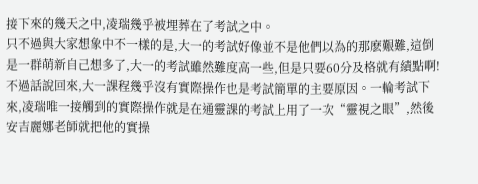接下來的幾天之中,凌瑞幾乎被埋葬在了考試之中。
只不過與大家想象中不一樣的是,大一的考試好像並不是他們以為的那麽艱難,這倒是一群萌新自己想多了,大一的考試雖然難度高一些,但是只要60分及格就有績點啊!
不過話說回來,大一課程幾乎沒有實際操作也是考試簡單的主要原因。一輪考試下來,凌瑞唯一接觸到的實際操作就是在通靈課的考試上用了一次“靈視之眼”,然後安吉麗娜老師就把他的實操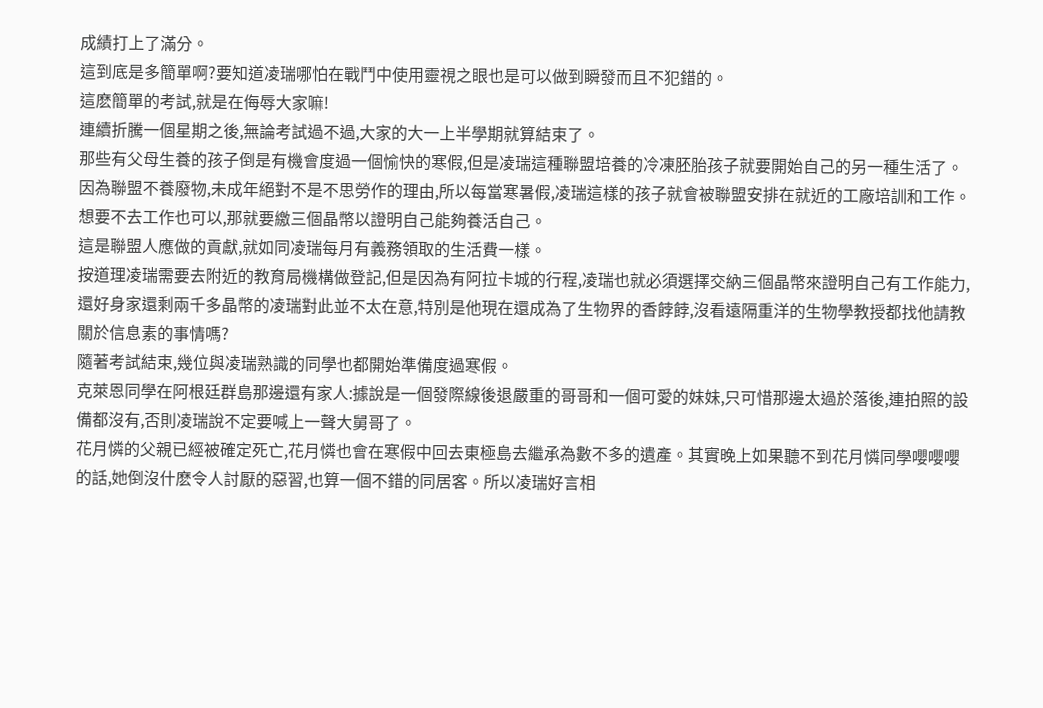成績打上了滿分。
這到底是多簡單啊?要知道凌瑞哪怕在戰鬥中使用靈視之眼也是可以做到瞬發而且不犯錯的。
這麽簡單的考試,就是在侮辱大家嘛!
連續折騰一個星期之後,無論考試過不過,大家的大一上半學期就算結束了。
那些有父母生養的孩子倒是有機會度過一個愉快的寒假,但是凌瑞這種聯盟培養的冷凍胚胎孩子就要開始自己的另一種生活了。
因為聯盟不養廢物,未成年絕對不是不思勞作的理由,所以每當寒暑假,凌瑞這樣的孩子就會被聯盟安排在就近的工廠培訓和工作。想要不去工作也可以,那就要繳三個晶幣以證明自己能夠養活自己。
這是聯盟人應做的貢獻,就如同凌瑞每月有義務領取的生活費一樣。
按道理凌瑞需要去附近的教育局機構做登記,但是因為有阿拉卡城的行程,凌瑞也就必須選擇交納三個晶幣來證明自己有工作能力,還好身家還剩兩千多晶幣的凌瑞對此並不太在意,特別是他現在還成為了生物界的香餑餑,沒看遠隔重洋的生物學教授都找他請教關於信息素的事情嗎?
隨著考試結束,幾位與凌瑞熟識的同學也都開始準備度過寒假。
克萊恩同學在阿根廷群島那邊還有家人:據說是一個發際線後退嚴重的哥哥和一個可愛的妹妹,只可惜那邊太過於落後,連拍照的設備都沒有,否則凌瑞說不定要喊上一聲大舅哥了。
花月憐的父親已經被確定死亡,花月憐也會在寒假中回去東極島去繼承為數不多的遺產。其實晚上如果聽不到花月憐同學嚶嚶嚶的話,她倒沒什麽令人討厭的惡習,也算一個不錯的同居客。所以凌瑞好言相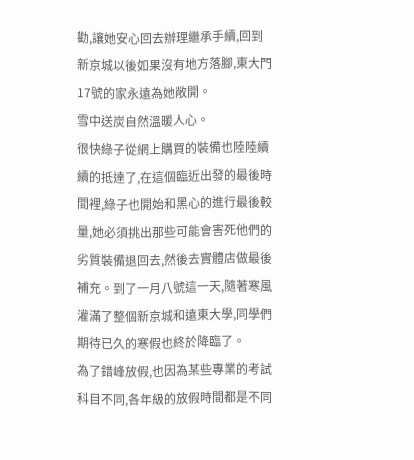勸,讓她安心回去辦理繼承手續,回到新京城以後如果沒有地方落腳,東大門17號的家永遠為她敞開。
雪中送炭自然溫暖人心。
很快綠子從網上購買的裝備也陸陸續續的抵達了,在這個臨近出發的最後時間裡,綠子也開始和黑心的進行最後較量,她必須挑出那些可能會害死他們的劣質裝備退回去,然後去實體店做最後補充。到了一月八號這一天,隨著寒風灌滿了整個新京城和遠東大學,同學們期待已久的寒假也終於降臨了。
為了錯峰放假,也因為某些專業的考試科目不同,各年級的放假時間都是不同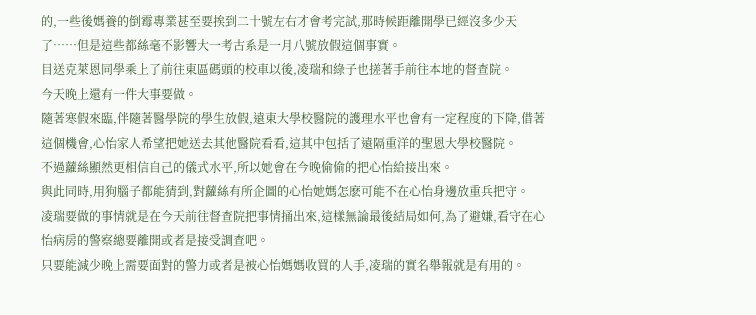的,一些後媽養的倒霉專業甚至要挨到二十號左右才會考完試,那時候距離開學已經沒多少天了……但是這些都絲毫不影響大一考古系是一月八號放假這個事實。
目送克萊恩同學乘上了前往東區碼頭的校車以後,凌瑞和綠子也搓著手前往本地的督查院。
今天晚上還有一件大事要做。
隨著寒假來臨,伴隨著醫學院的學生放假,遠東大學校醫院的護理水平也會有一定程度的下降,借著這個機會,心怡家人希望把她送去其他醫院看看,這其中包括了遠隔重洋的聖恩大學校醫院。
不過蘿絲顯然更相信自己的儀式水平,所以她會在今晚偷偷的把心怡給接出來。
與此同時,用狗腦子都能猜到,對蘿絲有所企圖的心怡她媽怎麽可能不在心怡身邊放重兵把守。
凌瑞要做的事情就是在今天前往督查院把事情捅出來,這樣無論最後結局如何,為了避嫌,看守在心怡病房的警察總要離開或者是接受調查吧。
只要能減少晚上需要面對的警力或者是被心怡媽媽收買的人手,凌瑞的實名舉報就是有用的。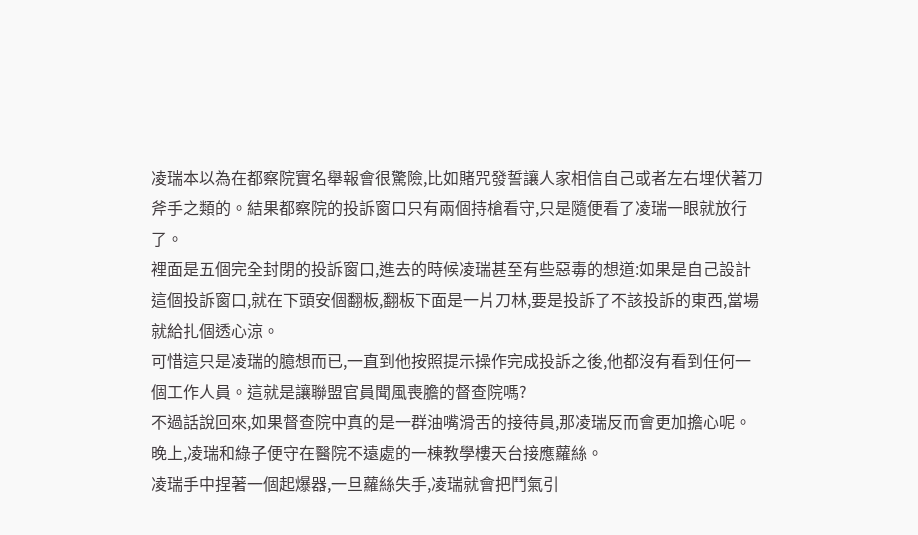凌瑞本以為在都察院實名舉報會很驚險,比如賭咒發誓讓人家相信自己或者左右埋伏著刀斧手之類的。結果都察院的投訴窗口只有兩個持槍看守,只是隨便看了凌瑞一眼就放行了。
裡面是五個完全封閉的投訴窗口,進去的時候凌瑞甚至有些惡毒的想道:如果是自己設計這個投訴窗口,就在下頭安個翻板,翻板下面是一片刀林,要是投訴了不該投訴的東西,當場就給扎個透心涼。
可惜這只是凌瑞的臆想而已,一直到他按照提示操作完成投訴之後,他都沒有看到任何一個工作人員。這就是讓聯盟官員聞風喪膽的督查院嗎?
不過話說回來,如果督查院中真的是一群油嘴滑舌的接待員,那凌瑞反而會更加擔心呢。
晚上,凌瑞和綠子便守在醫院不遠處的一棟教學樓天台接應蘿絲。
凌瑞手中捏著一個起爆器,一旦蘿絲失手,凌瑞就會把鬥氣引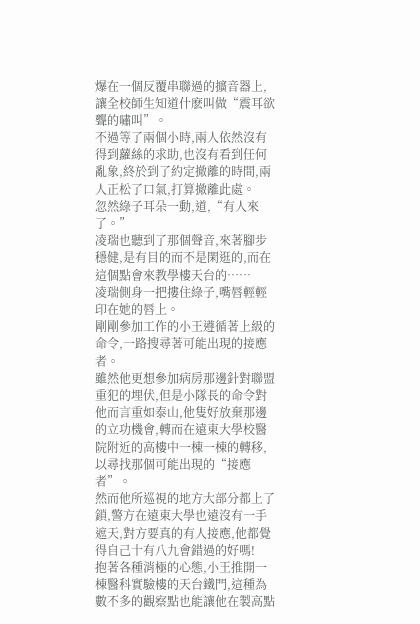爆在一個反覆串聯過的擴音器上,讓全校師生知道什麽叫做“震耳欲聾的嘯叫”。
不過等了兩個小時,兩人依然沒有得到蘿絲的求助,也沒有看到任何亂象,終於到了約定撤離的時間,兩人正松了口氣,打算撤離此處。
忽然綠子耳朵一動,道,“有人來了。”
凌瑞也聽到了那個聲音,來著腳步穩健,是有目的而不是閑逛的,而在這個點會來教學樓天台的……
凌瑞側身一把摟住綠子,嘴唇輕輕印在她的唇上。
剛剛參加工作的小王遵循著上級的命令,一路搜尋著可能出現的接應者。
雖然他更想參加病房那邊針對聯盟重犯的埋伏,但是小隊長的命令對他而言重如泰山,他隻好放棄那邊的立功機會,轉而在遠東大學校醫院附近的高樓中一棟一棟的轉移,以尋找那個可能出現的“接應者”。
然而他所巡視的地方大部分都上了鎖,警方在遠東大學也遠沒有一手遮天,對方要真的有人接應,他都覺得自己十有八九會錯過的好嗎!
抱著各種消極的心態,小王推開一棟醫科實驗樓的天台鐵門,這種為數不多的觀察點也能讓他在製高點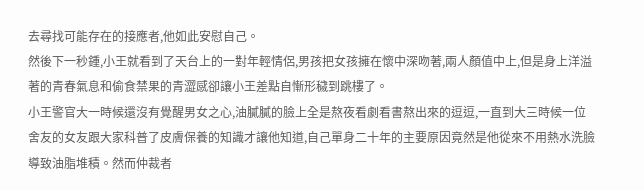去尋找可能存在的接應者,他如此安慰自己。
然後下一秒鍾,小王就看到了天台上的一對年輕情侶,男孩把女孩擁在懷中深吻著,兩人顏值中上,但是身上洋溢著的青春氣息和偷食禁果的青澀感卻讓小王差點自慚形穢到跳樓了。
小王警官大一時候還沒有覺醒男女之心,油膩膩的臉上全是熬夜看劇看書熬出來的逗逗,一直到大三時候一位舍友的女友跟大家科普了皮膚保養的知識才讓他知道,自己單身二十年的主要原因竟然是他從來不用熱水洗臉導致油脂堆積。然而仲裁者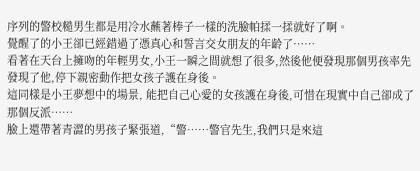序列的警校糙男生都是用冷水蘸著棒子一樣的洗臉帕揉一揉就好了啊。
覺醒了的小王卻已經錯過了憑真心和誓言交女朋友的年齡了……
看著在天台上擁吻的年輕男女,小王一瞬之間就想了很多,然後他便發現那個男孩率先發現了他,停下親密動作把女孩子護在身後。
這同樣是小王夢想中的場景, 能把自己心愛的女孩護在身後,可惜在現實中自己卻成了那個反派……
臉上還帶著青澀的男孩子緊張道,“警……警官先生,我們只是來這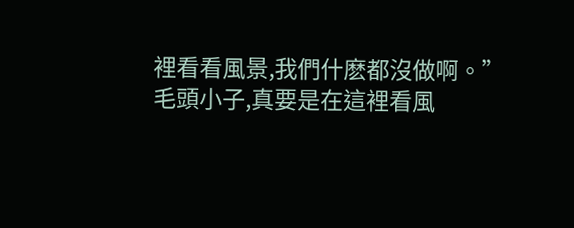裡看看風景,我們什麽都沒做啊。”
毛頭小子,真要是在這裡看風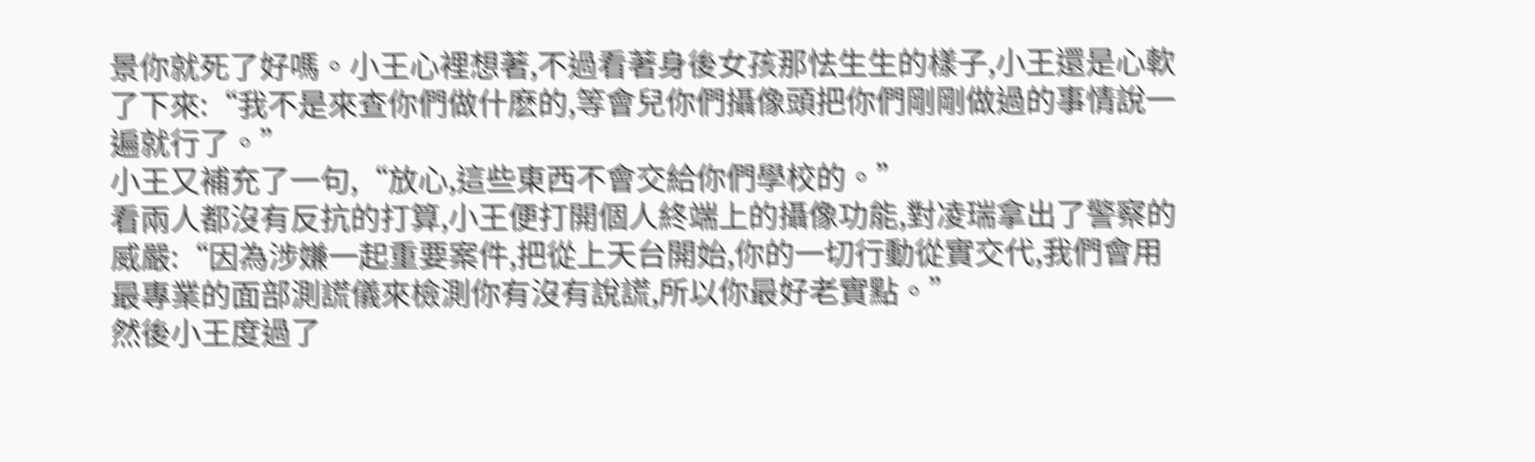景你就死了好嗎。小王心裡想著,不過看著身後女孩那怯生生的樣子,小王還是心軟了下來:“我不是來查你們做什麽的,等會兒你們攝像頭把你們剛剛做過的事情說一遍就行了。”
小王又補充了一句,“放心,這些東西不會交給你們學校的。”
看兩人都沒有反抗的打算,小王便打開個人終端上的攝像功能,對凌瑞拿出了警察的威嚴:“因為涉嫌一起重要案件,把從上天台開始,你的一切行動從實交代,我們會用最專業的面部測謊儀來檢測你有沒有說謊,所以你最好老實點。”
然後小王度過了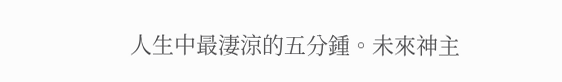人生中最淒涼的五分鍾。未來神主